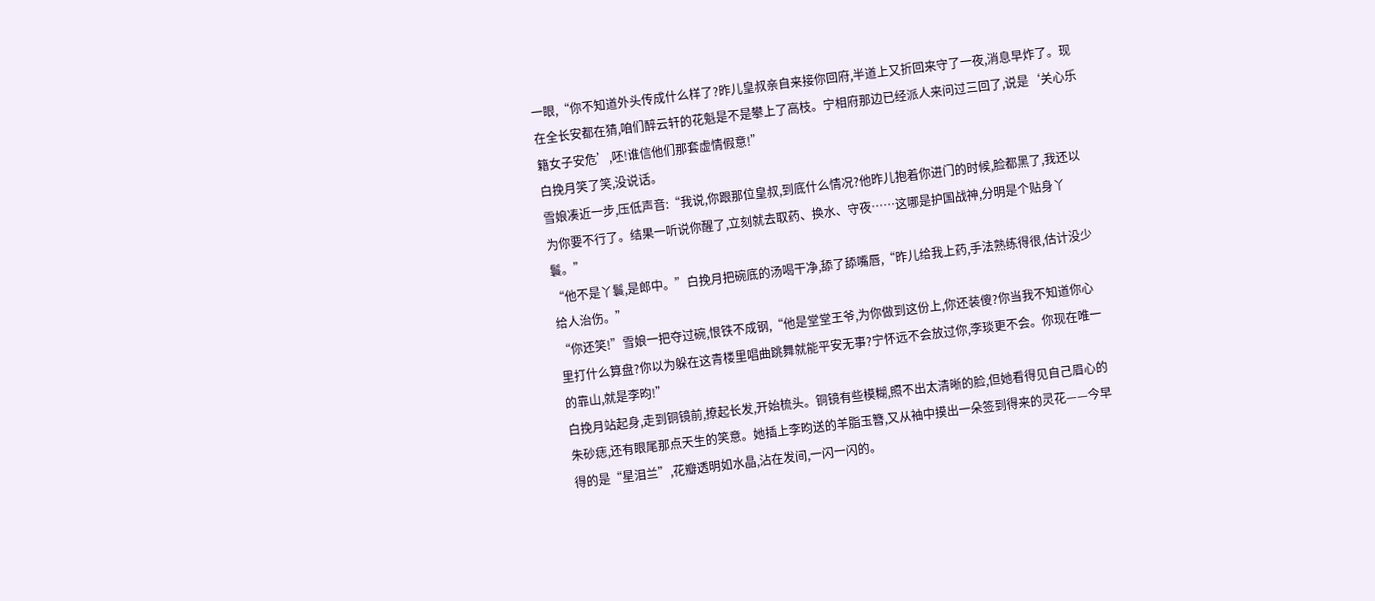一眼,“你不知道外头传成什么样了?昨儿皇叔亲自来接你回府,半道上又折回来守了一夜,消息早炸了。现在全长安都在猜,咱们醉云轩的花魁是不是攀上了高枝。宁相府那边已经派人来问过三回了,说是‘关心乐籍女子安危’,呸!谁信他们那套虚情假意!”
白挽月笑了笑,没说话。
雪娘凑近一步,压低声音:“我说,你跟那位皇叔,到底什么情况?他昨儿抱着你进门的时候,脸都黑了,我还以为你要不行了。结果一听说你醒了,立刻就去取药、换水、守夜……这哪是护国战神,分明是个贴身丫鬟。”
“他不是丫鬟,是郎中。”白挽月把碗底的汤喝干净,舔了舔嘴唇,“昨儿给我上药,手法熟练得很,估计没少给人治伤。”
“你还笑!”雪娘一把夺过碗,恨铁不成钢,“他是堂堂王爷,为你做到这份上,你还装傻?你当我不知道你心里打什么算盘?你以为躲在这青楼里唱曲跳舞就能平安无事?宁怀远不会放过你,李琰更不会。你现在唯一的靠山,就是李昀!”
白挽月站起身,走到铜镜前,撩起长发,开始梳头。铜镜有些模糊,照不出太清晰的脸,但她看得见自己眉心的朱砂痣,还有眼尾那点天生的笑意。她插上李昀送的羊脂玉簪,又从袖中摸出一朵签到得来的灵花——今早得的是“星泪兰”,花瓣透明如水晶,沾在发间,一闪一闪的。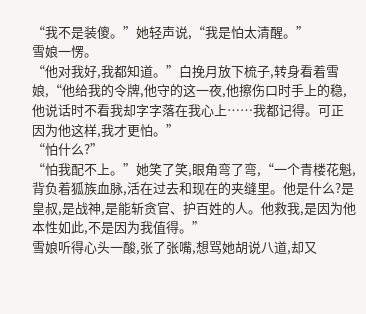“我不是装傻。”她轻声说,“我是怕太清醒。”
雪娘一愣。
“他对我好,我都知道。”白挽月放下梳子,转身看着雪娘,“他给我的令牌,他守的这一夜,他擦伤口时手上的稳,他说话时不看我却字字落在我心上……我都记得。可正因为他这样,我才更怕。”
“怕什么?”
“怕我配不上。”她笑了笑,眼角弯了弯,“一个青楼花魁,背负着狐族血脉,活在过去和现在的夹缝里。他是什么?是皇叔,是战神,是能斩贪官、护百姓的人。他救我,是因为他本性如此,不是因为我值得。”
雪娘听得心头一酸,张了张嘴,想骂她胡说八道,却又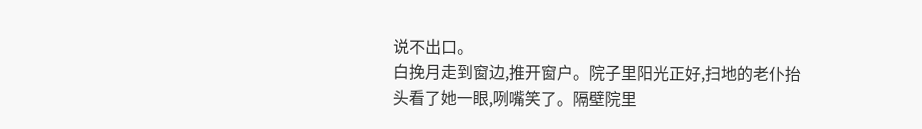说不出口。
白挽月走到窗边,推开窗户。院子里阳光正好,扫地的老仆抬头看了她一眼,咧嘴笑了。隔壁院里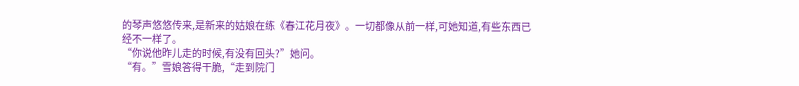的琴声悠悠传来,是新来的姑娘在练《春江花月夜》。一切都像从前一样,可她知道,有些东西已经不一样了。
“你说他昨儿走的时候,有没有回头?”她问。
“有。”雪娘答得干脆,“走到院门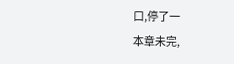口,停了一
本章未完,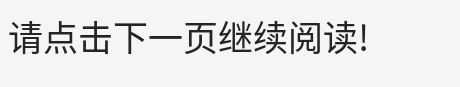请点击下一页继续阅读!